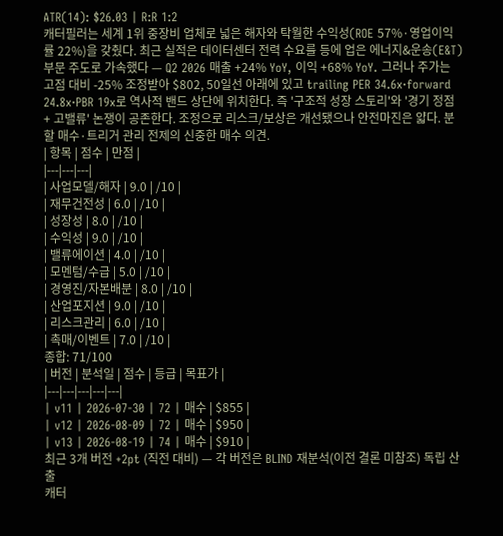ATR(14): $26.03 | R:R 1:2
캐터필러는 세계 1위 중장비 업체로 넓은 해자와 탁월한 수익성(ROE 57%·영업이익률 22%)을 갖췄다. 최근 실적은 데이터센터 전력 수요를 등에 업은 에너지&운송(E&T) 부문 주도로 가속했다 — Q2 2026 매출 +24% YoY, 이익 +68% YoY. 그러나 주가는 고점 대비 -25% 조정받아 $802, 50일선 아래에 있고 trailing PER 34.6x·forward 24.8x·PBR 19x로 역사적 밴드 상단에 위치한다. 즉 '구조적 성장 스토리'와 '경기 정점 + 고밸류' 논쟁이 공존한다. 조정으로 리스크/보상은 개선됐으나 안전마진은 얇다. 분할 매수·트리거 관리 전제의 신중한 매수 의견.
| 항목 | 점수 | 만점 |
|---|---|---|
| 사업모델/해자 | 9.0 | /10 |
| 재무건전성 | 6.0 | /10 |
| 성장성 | 8.0 | /10 |
| 수익성 | 9.0 | /10 |
| 밸류에이션 | 4.0 | /10 |
| 모멘텀/수급 | 5.0 | /10 |
| 경영진/자본배분 | 8.0 | /10 |
| 산업포지션 | 9.0 | /10 |
| 리스크관리 | 6.0 | /10 |
| 촉매/이벤트 | 7.0 | /10 |
종합: 71/100
| 버전 | 분석일 | 점수 | 등급 | 목표가 |
|---|---|---|---|---|
| v11 | 2026-07-30 | 72 | 매수 | $855 |
| v12 | 2026-08-09 | 72 | 매수 | $950 |
| v13 | 2026-08-19 | 74 | 매수 | $910 |
최근 3개 버전 +2pt (직전 대비) — 각 버전은 BLIND 재분석(이전 결론 미참조) 독립 산출
캐터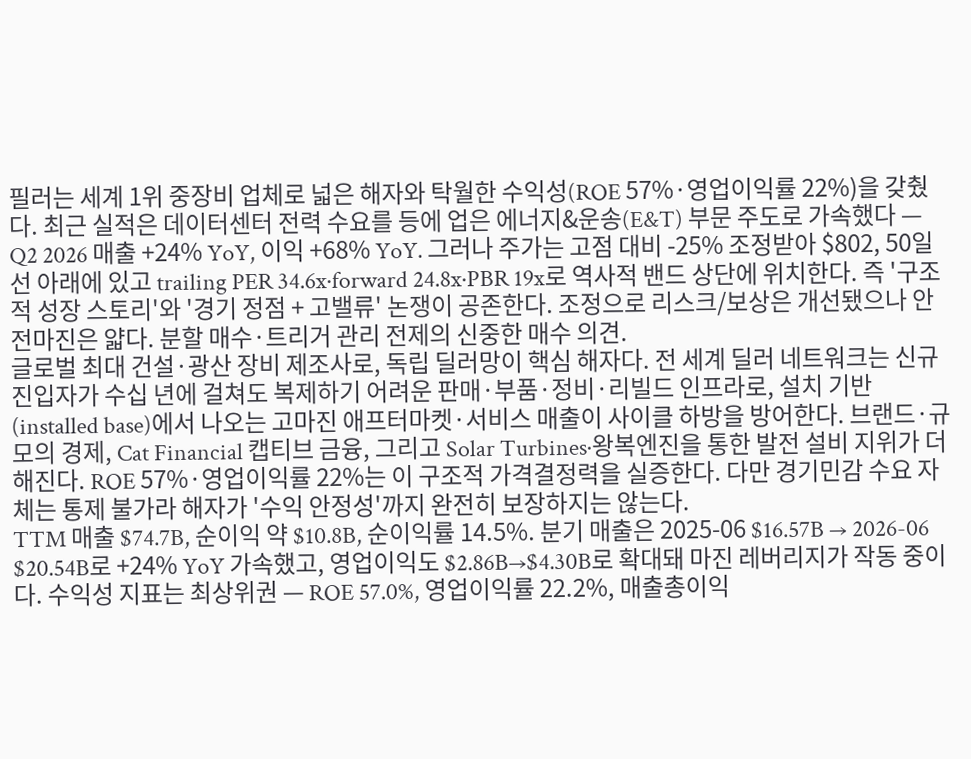필러는 세계 1위 중장비 업체로 넓은 해자와 탁월한 수익성(ROE 57%·영업이익률 22%)을 갖췄다. 최근 실적은 데이터센터 전력 수요를 등에 업은 에너지&운송(E&T) 부문 주도로 가속했다 — Q2 2026 매출 +24% YoY, 이익 +68% YoY. 그러나 주가는 고점 대비 -25% 조정받아 $802, 50일선 아래에 있고 trailing PER 34.6x·forward 24.8x·PBR 19x로 역사적 밴드 상단에 위치한다. 즉 '구조적 성장 스토리'와 '경기 정점 + 고밸류' 논쟁이 공존한다. 조정으로 리스크/보상은 개선됐으나 안전마진은 얇다. 분할 매수·트리거 관리 전제의 신중한 매수 의견.
글로벌 최대 건설·광산 장비 제조사로, 독립 딜러망이 핵심 해자다. 전 세계 딜러 네트워크는 신규 진입자가 수십 년에 걸쳐도 복제하기 어려운 판매·부품·정비·리빌드 인프라로, 설치 기반(installed base)에서 나오는 고마진 애프터마켓·서비스 매출이 사이클 하방을 방어한다. 브랜드·규모의 경제, Cat Financial 캡티브 금융, 그리고 Solar Turbines·왕복엔진을 통한 발전 설비 지위가 더해진다. ROE 57%·영업이익률 22%는 이 구조적 가격결정력을 실증한다. 다만 경기민감 수요 자체는 통제 불가라 해자가 '수익 안정성'까지 완전히 보장하지는 않는다.
TTM 매출 $74.7B, 순이익 약 $10.8B, 순이익률 14.5%. 분기 매출은 2025-06 $16.57B → 2026-06 $20.54B로 +24% YoY 가속했고, 영업이익도 $2.86B→$4.30B로 확대돼 마진 레버리지가 작동 중이다. 수익성 지표는 최상위권 — ROE 57.0%, 영업이익률 22.2%, 매출총이익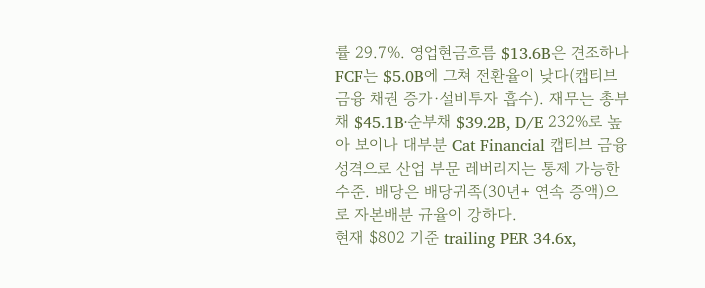률 29.7%. 영업현금흐름 $13.6B은 견조하나 FCF는 $5.0B에 그쳐 전환율이 낮다(캡티브 금융 채권 증가·설비투자 흡수). 재무는 총부채 $45.1B·순부채 $39.2B, D/E 232%로 높아 보이나 대부분 Cat Financial 캡티브 금융 성격으로 산업 부문 레버리지는 통제 가능한 수준. 배당은 배당귀족(30년+ 연속 증액)으로 자본배분 규율이 강하다.
현재 $802 기준 trailing PER 34.6x,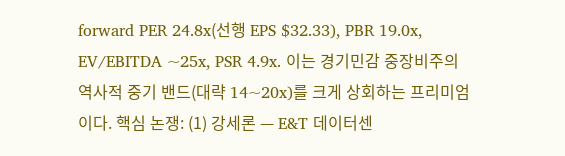forward PER 24.8x(선행 EPS $32.33), PBR 19.0x, EV/EBITDA ~25x, PSR 4.9x. 이는 경기민감 중장비주의 역사적 중기 밴드(대략 14~20x)를 크게 상회하는 프리미엄이다. 핵심 논쟁: (1) 강세론 — E&T 데이터센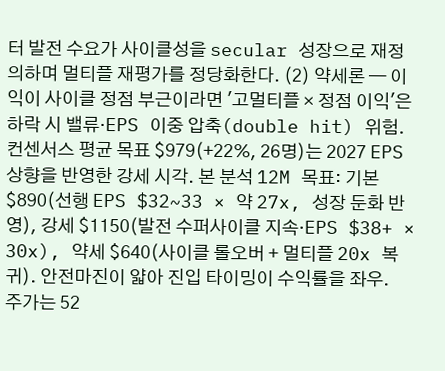터 발전 수요가 사이클성을 secular 성장으로 재정의하며 멀티플 재평가를 정당화한다. (2) 약세론 — 이익이 사이클 정점 부근이라면 '고멀티플 × 정점 이익'은 하락 시 밸류·EPS 이중 압축(double hit) 위험. 컨센서스 평균 목표 $979(+22%, 26명)는 2027 EPS 상향을 반영한 강세 시각. 본 분석 12M 목표: 기본 $890(선행 EPS $32~33 × 약 27x, 성장 둔화 반영), 강세 $1150(발전 수퍼사이클 지속·EPS $38+ × 30x), 약세 $640(사이클 롤오버 + 멀티플 20x 복귀). 안전마진이 얇아 진입 타이밍이 수익률을 좌우.
주가는 52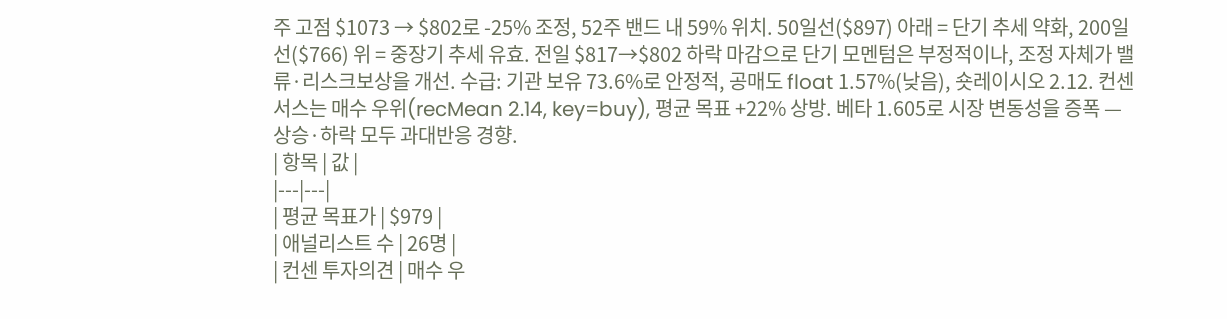주 고점 $1073 → $802로 -25% 조정, 52주 밴드 내 59% 위치. 50일선($897) 아래 = 단기 추세 약화, 200일선($766) 위 = 중장기 추세 유효. 전일 $817→$802 하락 마감으로 단기 모멘텀은 부정적이나, 조정 자체가 밸류·리스크보상을 개선. 수급: 기관 보유 73.6%로 안정적, 공매도 float 1.57%(낮음), 숏레이시오 2.12. 컨센서스는 매수 우위(recMean 2.14, key=buy), 평균 목표 +22% 상방. 베타 1.605로 시장 변동성을 증폭 — 상승·하락 모두 과대반응 경향.
| 항목 | 값 |
|---|---|
| 평균 목표가 | $979 |
| 애널리스트 수 | 26명 |
| 컨센 투자의견 | 매수 우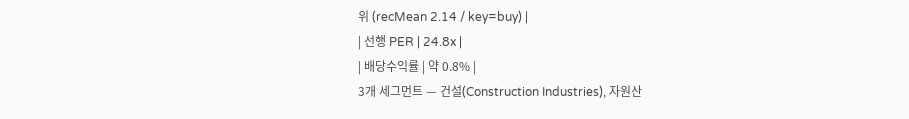위 (recMean 2.14 / key=buy) |
| 선행 PER | 24.8x |
| 배당수익률 | 약 0.8% |
3개 세그먼트 — 건설(Construction Industries), 자원산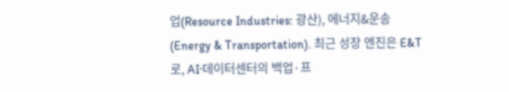업(Resource Industries: 광산), 에너지&운송(Energy & Transportation). 최근 성장 엔진은 E&T로, AI·데이터센터의 백업·프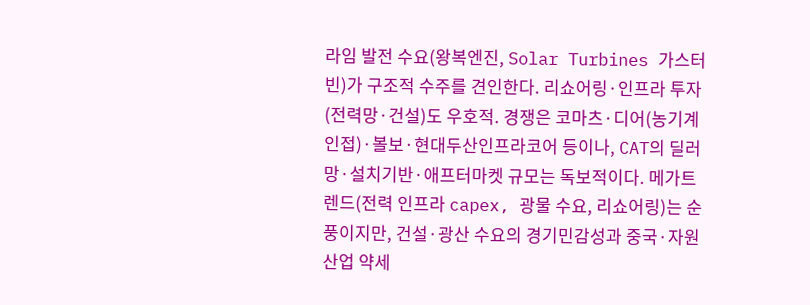라임 발전 수요(왕복엔진, Solar Turbines 가스터빈)가 구조적 수주를 견인한다. 리쇼어링·인프라 투자(전력망·건설)도 우호적. 경쟁은 코마츠·디어(농기계 인접)·볼보·현대두산인프라코어 등이나, CAT의 딜러망·설치기반·애프터마켓 규모는 독보적이다. 메가트렌드(전력 인프라 capex, 광물 수요, 리쇼어링)는 순풍이지만, 건설·광산 수요의 경기민감성과 중국·자원산업 약세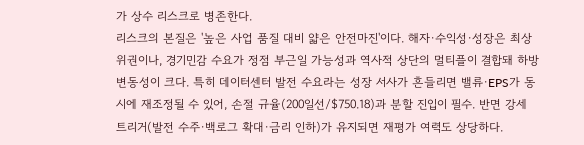가 상수 리스크로 병존한다.
리스크의 본질은 '높은 사업 품질 대비 얇은 안전마진'이다. 해자·수익성·성장은 최상위권이나, 경기민감 수요가 정점 부근일 가능성과 역사적 상단의 멀티플이 결합돼 하방 변동성이 크다. 특히 데이터센터 발전 수요라는 성장 서사가 흔들리면 밸류·EPS가 동시에 재조정될 수 있어, 손절 규율(200일선/$750.18)과 분할 진입이 필수. 반면 강세 트리거(발전 수주·백로그 확대·금리 인하)가 유지되면 재평가 여력도 상당하다.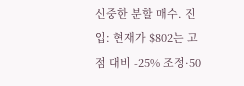신중한 분할 매수. 진입: 현재가 $802는 고점 대비 -25% 조정·50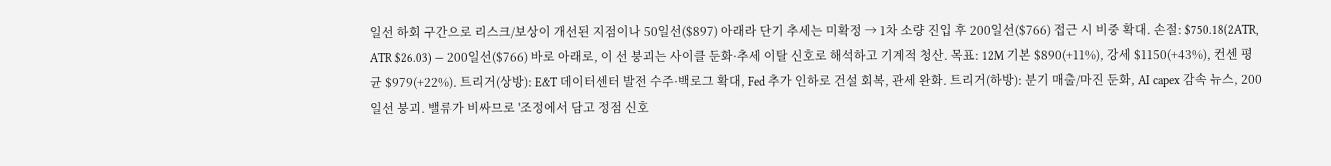일선 하회 구간으로 리스크/보상이 개선된 지점이나 50일선($897) 아래라 단기 추세는 미확정 → 1차 소량 진입 후 200일선($766) 접근 시 비중 확대. 손절: $750.18(2ATR, ATR $26.03) — 200일선($766) 바로 아래로, 이 선 붕괴는 사이클 둔화·추세 이탈 신호로 해석하고 기계적 청산. 목표: 12M 기본 $890(+11%), 강세 $1150(+43%), 컨센 평균 $979(+22%). 트리거(상방): E&T 데이터센터 발전 수주·백로그 확대, Fed 추가 인하로 건설 회복, 관세 완화. 트리거(하방): 분기 매출/마진 둔화, AI capex 감속 뉴스, 200일선 붕괴. 밸류가 비싸므로 '조정에서 담고 정점 신호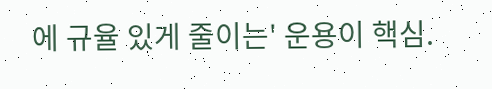에 규율 있게 줄이는' 운용이 핵심.